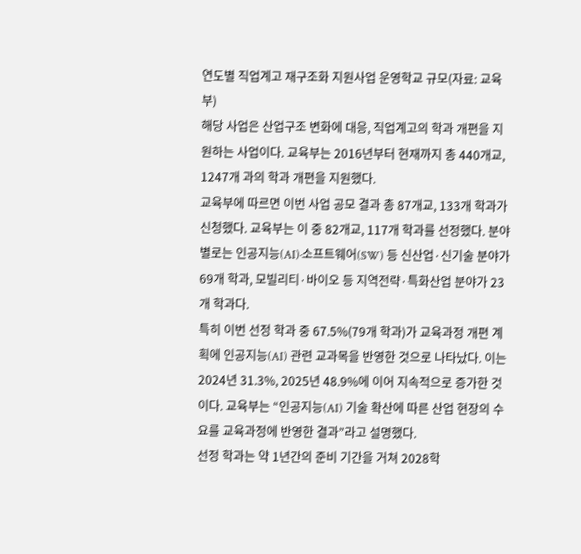연도별 직업계고 재구조화 지원사업 운영학교 규모(자료: 교육부)
해당 사업은 산업구조 변화에 대응, 직업계고의 학과 개편을 지원하는 사업이다. 교육부는 2016년부터 현재까지 총 440개교, 1247개 과의 학과 개편을 지원했다.
교육부에 따르면 이번 사업 공모 결과 총 87개교, 133개 학과가 신청했다. 교육부는 이 중 82개교, 117개 학과를 선정했다. 분야별로는 인공지능(AI)·소프트웨어(SW) 등 신산업·신기술 분야가 69개 학과, 모빌리티·바이오 등 지역전략·특화산업 분야가 23개 학과다.
특히 이번 선정 학과 중 67.5%(79개 학과)가 교육과정 개편 계획에 인공지능(AI) 관련 교과목을 반영한 것으로 나타났다. 이는 2024년 31.3%, 2025년 48.9%에 이어 지속적으로 증가한 것이다. 교육부는 “인공지능(AI) 기술 확산에 따른 산업 현장의 수요를 교육과정에 반영한 결과”라고 설명했다.
선정 학과는 약 1년간의 준비 기간을 거쳐 2028학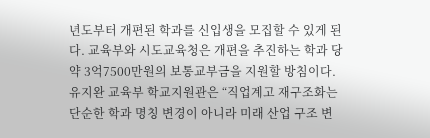년도부터 개편된 학과를 신입생을 모집할 수 있게 된다. 교육부와 시도교육청은 개편을 추진하는 학과 당 약 3억7500만원의 보통교부금을 지원할 방침이다.
유지완 교육부 학교지원관은 “직업계고 재구조화는 단순한 학과 명칭 변경이 아니라 미래 산업 구조 변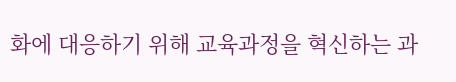화에 대응하기 위해 교육과정을 혁신하는 과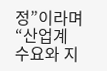정”이라며 “산업계 수요와 지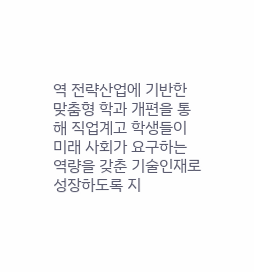역 전략산업에 기반한 맞춤형 학과 개편을 통해 직업계고 학생들이 미래 사회가 요구하는 역량을 갖춘 기술인재로 성장하도록 지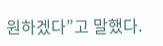원하겠다”고 말했다.